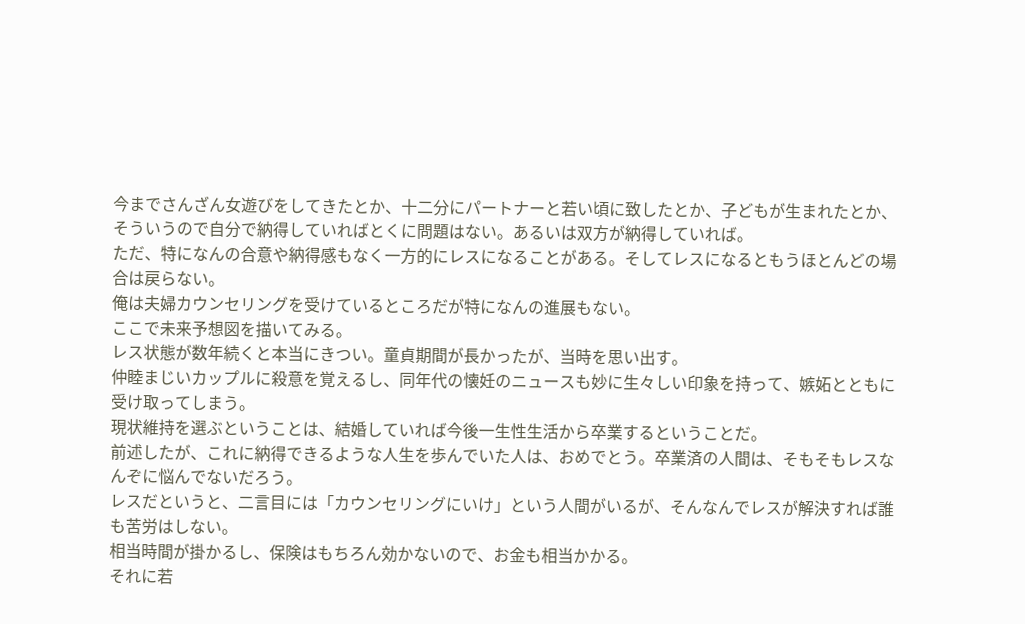今までさんざん女遊びをしてきたとか、十二分にパートナーと若い頃に致したとか、子どもが生まれたとか、そういうので自分で納得していればとくに問題はない。あるいは双方が納得していれば。
ただ、特になんの合意や納得感もなく一方的にレスになることがある。そしてレスになるともうほとんどの場合は戻らない。
俺は夫婦カウンセリングを受けているところだが特になんの進展もない。
ここで未来予想図を描いてみる。
レス状態が数年続くと本当にきつい。童貞期間が長かったが、当時を思い出す。
仲睦まじいカップルに殺意を覚えるし、同年代の懐妊のニュースも妙に生々しい印象を持って、嫉妬とともに受け取ってしまう。
現状維持を選ぶということは、結婚していれば今後一生性生活から卒業するということだ。
前述したが、これに納得できるような人生を歩んでいた人は、おめでとう。卒業済の人間は、そもそもレスなんぞに悩んでないだろう。
レスだというと、二言目には「カウンセリングにいけ」という人間がいるが、そんなんでレスが解決すれば誰も苦労はしない。
相当時間が掛かるし、保険はもちろん効かないので、お金も相当かかる。
それに若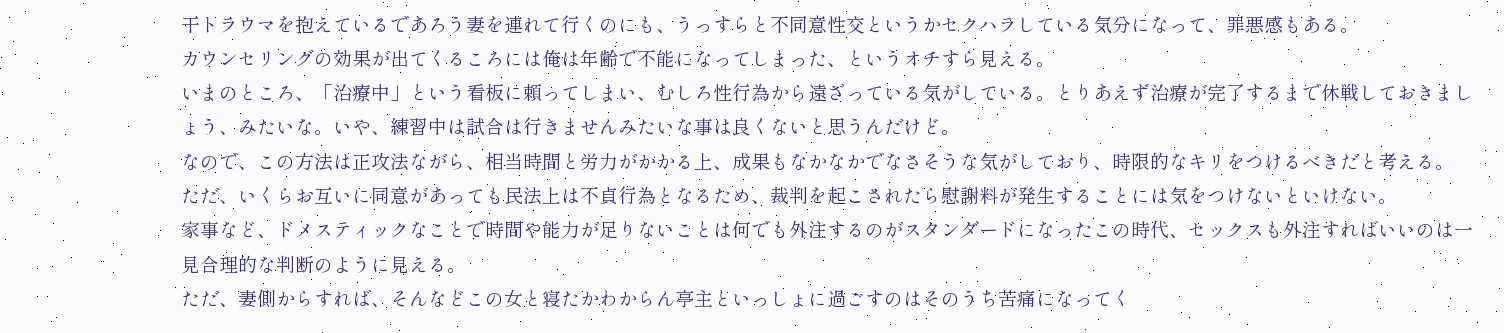干トラウマを抱えているであろう妻を連れて行くのにも、うっすらと不同意性交というかセクハラしている気分になって、罪悪感もある。
カウンセリングの効果が出てくるころには俺は年齢で不能になってしまった、というオチすら見える。
いまのところ、「治療中」という看板に頼ってしまい、むしろ性行為から遠ざっている気がしている。とりあえず治療が完了するまで休戦しておきましょう、みたいな。いや、練習中は試合は行きませんみたいな事は良くないと思うんだけど。
なので、この方法は正攻法ながら、相当時間と労力がかかる上、成果もなかなかでなさそうな気がしており、時限的なキリをつけるべきだと考える。
ただ、いくらお互いに同意があっても民法上は不貞行為となるため、裁判を起こされたら慰謝料が発生することには気をつけないといけない。
家事など、ドメスティックなことで時間や能力が足りないことは何でも外注するのがスタンダードになったこの時代、セックスも外注すればいいのは一見合理的な判断のように見える。
ただ、妻側からすれば、そんなどこの女と寝たかわからん亭主といっしょに過ごすのはそのうち苦痛になってく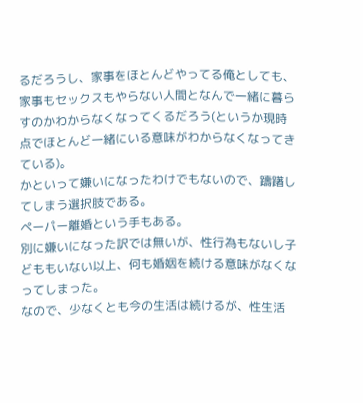るだろうし、家事をほとんどやってる俺としても、家事もセックスもやらない人間となんで一緒に暮らすのかわからなくなってくるだろう(というか現時点でほとんど一緒にいる意味がわからなくなってきている)。
かといって嫌いになったわけでもないので、躊躇してしまう選択肢である。
ペーパー離婚という手もある。
別に嫌いになった訳では無いが、性行為もないし子どももいない以上、何も婚姻を続ける意味がなくなってしまった。
なので、少なくとも今の生活は続けるが、性生活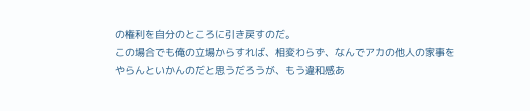の権利を自分のところに引き戻すのだ。
この場合でも俺の立場からすれば、相変わらず、なんでアカの他人の家事をやらんといかんのだと思うだろうが、もう違和感あ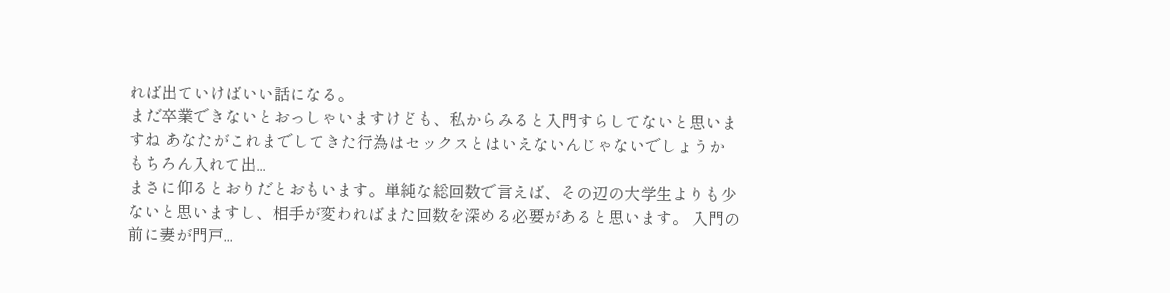れば出ていけばいい話になる。
まだ卒業できないとおっしゃいますけども、私からみると入門すらしてないと思いますね あなたがこれまでしてきた行為はセックスとはいえないんじゃないでしょうか もちろん入れて出...
まさに仰るとおりだとおもいます。単純な総回数で言えば、その辺の大学生よりも少ないと思いますし、相手が変わればまた回数を深める必要があると思います。 入門の前に妻が門戸...